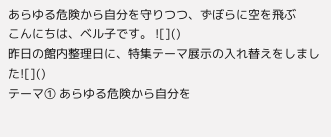あらゆる危険から自分を守りつつ、ずぼらに空を飛ぶ
こんにちは、ベル子です。 ![]()
昨日の館内整理日に、特集テーマ展示の入れ替えをしました![]()
テーマ① あらゆる危険から自分を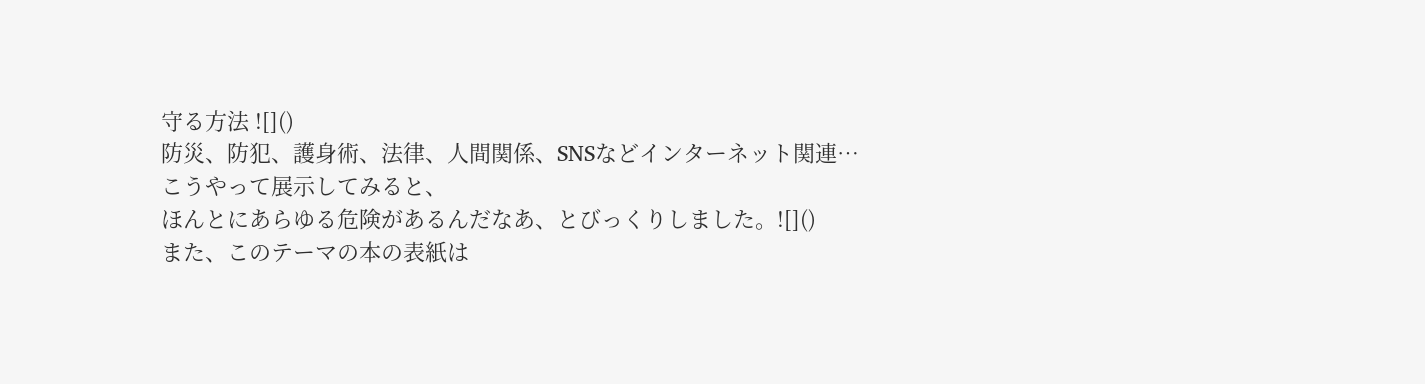守る方法 ![]()
防災、防犯、護身術、法律、人間関係、SNSなどインターネット関連…
こうやって展示してみると、
ほんとにあらゆる危険があるんだなあ、とびっくりしました。![]()
また、このテーマの本の表紙は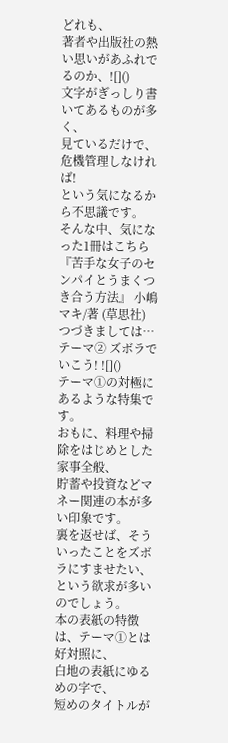どれも、
著者や出版社の熱い思いがあふれでるのか、![]()
文字がぎっしり書いてあるものが多く、
見ているだけで、危機管理しなければ!
という気になるから不思議です。
そんな中、気になった1冊はこちら
『苦手な女子のセンパイとうまくつき合う方法』 小嶋マキ/著 (草思社)
つづきましては…
テーマ② ズボラでいこう! ![]()
テーマ①の対極にあるような特集です。
おもに、料理や掃除をはじめとした家事全般、
貯蓄や投資などマネー関連の本が多い印象です。
裏を返せば、そういったことをズボラにすませたい、という欲求が多いのでしょう。
本の表紙の特徴は、テーマ①とは好対照に、
白地の表紙にゆるめの字で、
短めのタイトルが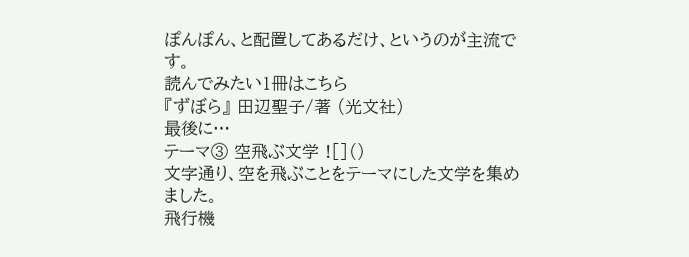ぽんぽん、と配置してあるだけ、というのが主流です。
読んでみたい1冊はこちら
『ずぼら』 田辺聖子/著 (光文社)
最後に…
テーマ③ 空飛ぶ文学 ![]()
文字通り、空を飛ぶことをテーマにした文学を集めました。
飛行機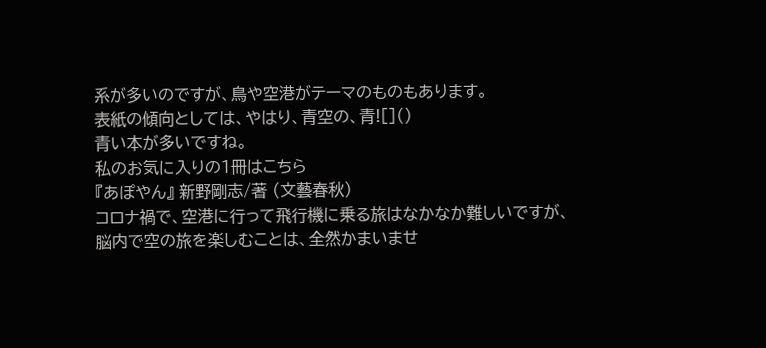系が多いのですが、鳥や空港がテーマのものもあります。
表紙の傾向としては、やはり、青空の、青![]()
青い本が多いですね。
私のお気に入りの1冊はこちら
『あぽやん』 新野剛志/著 (文藝春秋)
コロナ禍で、空港に行って飛行機に乗る旅はなかなか難しいですが、
脳内で空の旅を楽しむことは、全然かまいませ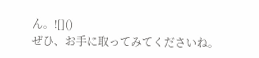ん。![]()
ぜひ、お手に取ってみてくださいね。